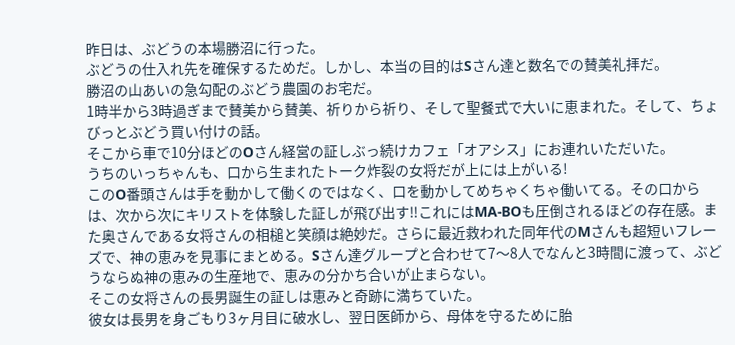昨日は、ぶどうの本場勝沼に行った。
ぶどうの仕入れ先を確保するためだ。しかし、本当の目的はSさん達と数名での賛美礼拝だ。
勝沼の山あいの急勾配のぶどう農園のお宅だ。
1時半から3時過ぎまで賛美から賛美、祈りから祈り、そして聖餐式で大いに恵まれた。そして、ちょびっとぶどう買い付けの話。
そこから車で10分ほどのOさん経営の証しぶっ続けカフェ「オアシス」にお連れいただいた。
うちのいっちゃんも、口から生まれたトーク炸裂の女将だが上には上がいる!
このO番頭さんは手を動かして働くのではなく、口を動かしてめちゃくちゃ働いてる。その口からは、次から次にキリストを体験した証しが飛び出す‼これにはMA-BOも圧倒されるほどの存在感。また奥さんである女将さんの相槌と笑顔は絶妙だ。さらに最近救われた同年代のMさんも超短いフレーズで、神の恵みを見事にまとめる。Sさん達グループと合わせて7〜8人でなんと3時間に渡って、ぶどうならぬ神の恵みの生産地で、恵みの分かち合いが止まらない。
そこの女将さんの長男誕生の証しは恵みと奇跡に満ちていた。
彼女は長男を身ごもり3ヶ月目に破水し、翌日医師から、母体を守るために胎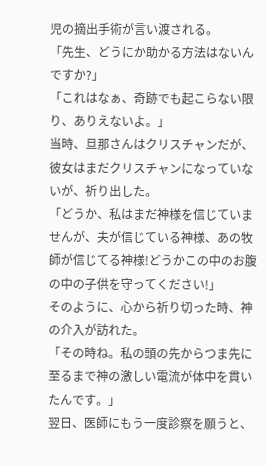児の摘出手術が言い渡される。
「先生、どうにか助かる方法はないんですか?」
「これはなぁ、奇跡でも起こらない限り、ありえないよ。」
当時、旦那さんはクリスチャンだが、彼女はまだクリスチャンになっていないが、祈り出した。
「どうか、私はまだ神様を信じていませんが、夫が信じている神様、あの牧師が信じてる神様!どうかこの中のお腹の中の子供を守ってください!」
そのように、心から祈り切った時、神の介入が訪れた。
「その時ね。私の頭の先からつま先に至るまで神の激しい電流が体中を貫いたんです。」
翌日、医師にもう一度診察を願うと、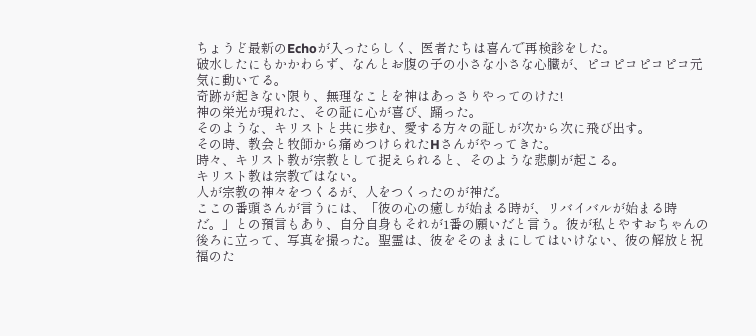ちょうど最新のEchoが入ったらしく、医者たちは喜んで再検診をした。
破水したにもかかわらず、なんとお腹の子の小さな小さな心臓が、ピコピコピコピコ元気に動いてる。
奇跡が起きない限り、無理なことを神はあっさりやってのけた!
神の栄光が現れた、その証に心が喜び、踊った。
そのような、キリストと共に歩む、愛する方々の証しが次から次に飛び出す。
その時、教会と牧師から痛めつけられたHさんがやってきた。
時々、キリスト教が宗教として捉えられると、そのような悲劇が起こる。
キリスト教は宗教ではない。
人が宗教の神々をつくるが、人をつくったのが神だ。
ここの番頭さんが言うには、「彼の心の癒しが始まる時が、リバイバルが始まる時だ。」との預言もあり、自分自身もそれが1番の願いだと言う。彼が私とやすおちゃんの後ろに立って、写真を撮った。聖霊は、彼をそのままにしてはいけない、彼の解放と祝福のた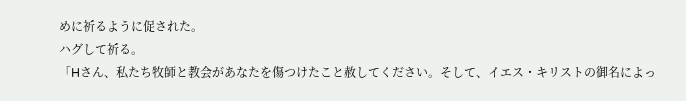めに祈るように促された。
ハグして祈る。
「Hさん、私たち牧師と教会があなたを傷つけたこと赦してください。そして、イエス・キリストの御名によっ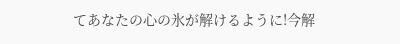てあなたの心の氷が解けるように!今解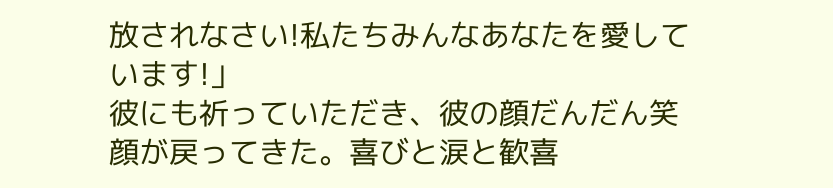放されなさい!私たちみんなあなたを愛しています!」
彼にも祈っていただき、彼の顔だんだん笑顔が戻ってきた。喜びと涙と歓喜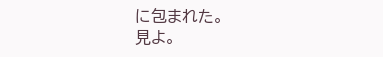に包まれた。
見よ。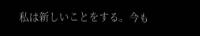私は新しいことをする。今も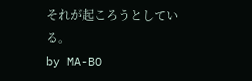それが起ころうとしている。
by MA-BO